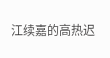江续嘉的高热迟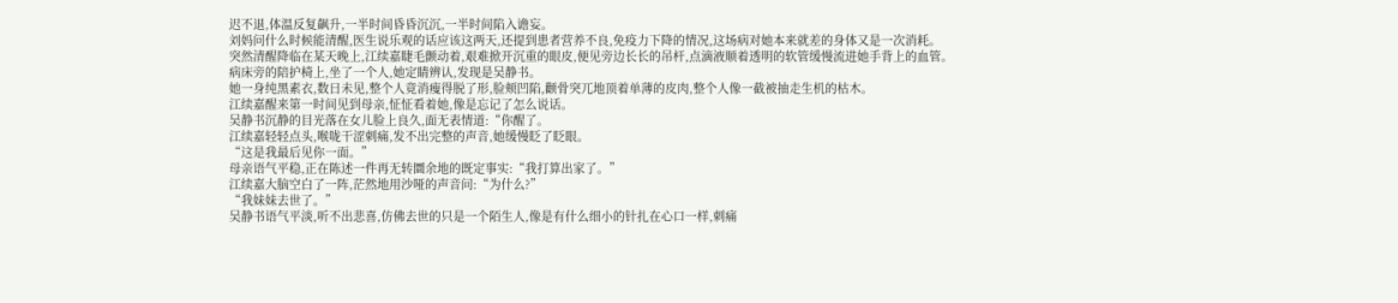迟不退,体温反复飙升,一半时间昏昏沉沉,一半时间陷入谵妄。
刘妈问什么时候能清醒,医生说乐观的话应该这两天,还提到患者营养不良,免疫力下降的情况,这场病对她本来就差的身体又是一次消耗。
突然清醒降临在某天晚上,江续嘉睫毛颤动着,艰难掀开沉重的眼皮,便见旁边长长的吊杆,点滴液顺着透明的软管缓慢流进她手背上的血管。
病床旁的陪护椅上,坐了一个人,她定睛辨认,发现是吴静书。
她一身纯黑素衣,数日未见,整个人竟消瘦得脱了形,脸颊凹陷,颧骨突兀地顶着单薄的皮肉,整个人像一截被抽走生机的枯木。
江续嘉醒来第一时间见到母亲,怔怔看着她,像是忘记了怎么说话。
吴静书沉静的目光落在女儿脸上良久,面无表情道:“你醒了。
江续嘉轻轻点头,喉咙干涩刺痛,发不出完整的声音,她缓慢眨了眨眼。
“这是我最后见你一面。”
母亲语气平稳,正在陈述一件再无转圜余地的既定事实:“我打算出家了。”
江续嘉大脑空白了一阵,茫然地用沙哑的声音问:“为什么?”
“我妹妹去世了。”
吴静书语气平淡,听不出悲喜,仿佛去世的只是一个陌生人,像是有什么细小的针扎在心口一样,刺痛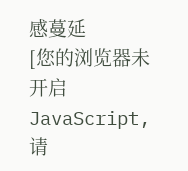感蔓延
[您的浏览器未开启 JavaScript,请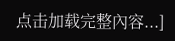点击加载完整內容...]